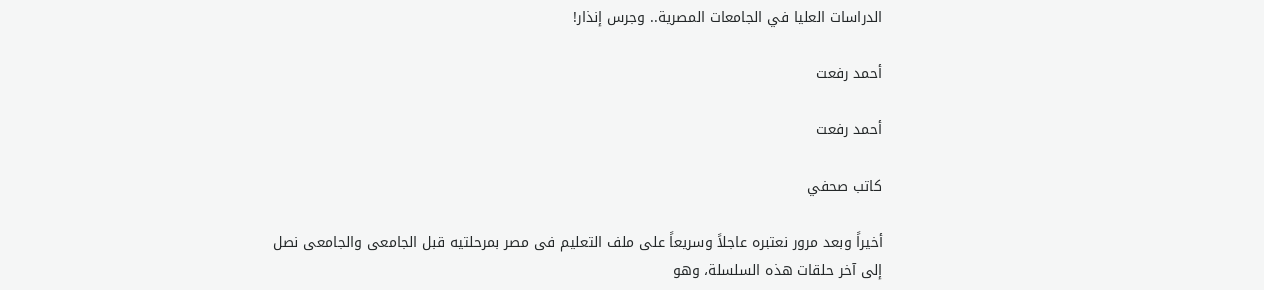الدراسات العليا في الجامعات المصرية.. وجرس إنذار!

أحمد رفعت

أحمد رفعت

كاتب صحفي

أخيراً وبعد مرور نعتبره عاجلاً وسريعاً على ملف التعليم فى مصر بمرحلتيه قبل الجامعى والجامعى نصل إلى آخر حلقات هذه السلسلة، وهو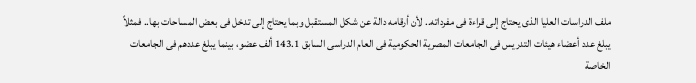ملف الدراسات العليا الذى يحتاج إلى قراءة فى مفرداته.. لأن أرقامه دالة عن شكل المستقبل وبما يحتاج إلى تدخل فى بعض المساحات بها.. فمثلاً يبلغ عدد أعضاء هيئات التدريس فى الجامعات المصرية الحكومية فى العام الدراسى السابق 143.1 ألف عضو، بينما يبلغ عددهم فى الجامعات الخاصة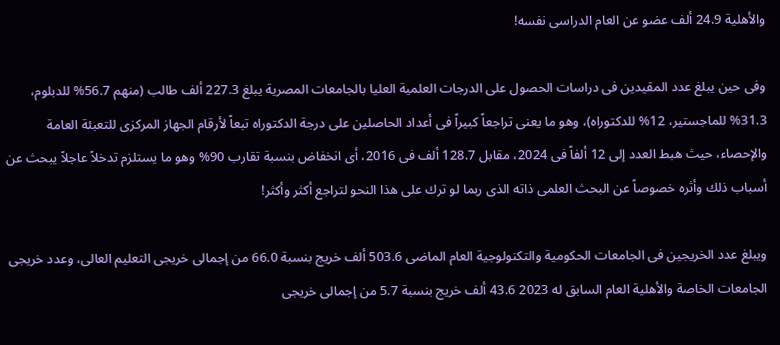والأهلية 24.9 ألف عضو عن العام الدراسى نفسه!

وفى حين يبلغ عدد المقيدين فى دراسات الحصول على الدرجات العلمية العليا بالجامعات المصرية يبلغ 227.3 ألف طالب (منهم 56.7% للدبلوم، 31.3% للماجستير، 12% للدكتوراه)، وهو ما يعنى تراجعاً كبيراً فى أعداد الحاصلين على درجة الدكتوراه تبعاً لأرقام الجهاز المركزى للتعبئة العامة والإحصاء، حيث هبط العدد إلى 12 ألفاً فى 2024، مقابل 128.7 ألف فى 2016، أى انخفاض بنسبة تقارب 90% وهو ما يستلزم تدخلاً عاجلاً يبحث عن أسباب ذلك وأثره خصوصاً عن البحث العلمى ذاته الذى ربما لو ترك على هذا النحو لتراجع أكثر وأكثر!

ويبلغ عدد الخريجين فى الجامعات الحكومية والتكنولوجية العام الماضى 503.6 ألف خريج بنسبة 66.0 من إجمالى خريجى التعليم العالى، وعدد خريجى الجامعات الخاصة والأهلية العام السابق له 2023 43.6 ألف خريج بنسبة 5.7 من إجمالى خريجى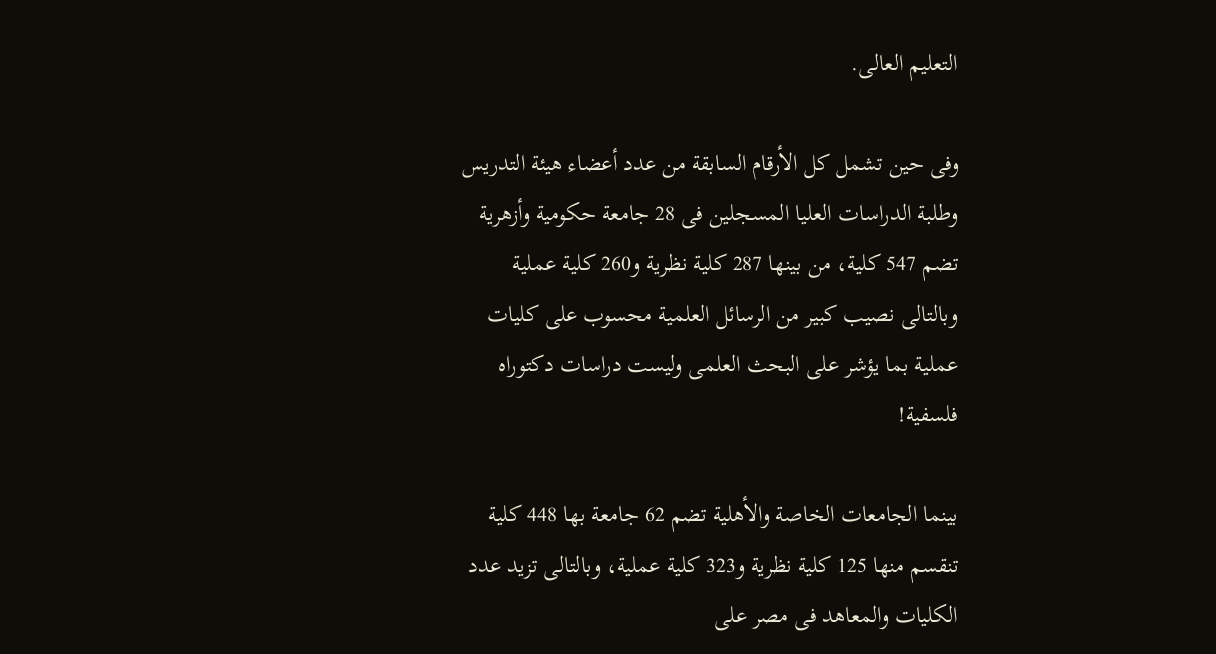التعليم العالى.

وفى حين تشمل كل الأرقام السابقة من عدد أعضاء هيئة التدريس وطلبة الدراسات العليا المسجلين فى 28 جامعة حكومية وأزهرية تضم 547 كلية، من بينها 287 كلية نظرية و260 كلية عملية وبالتالى نصيب كبير من الرسائل العلمية محسوب على كليات عملية بما يؤشر على البحث العلمى وليست دراسات دكتوراه فلسفية!

بينما الجامعات الخاصة والأهلية تضم 62 جامعة بها 448 كلية تنقسم منها 125 كلية نظرية و323 كلية عملية، وبالتالى تزيد عدد الكليات والمعاهد فى مصر على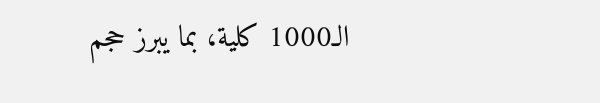الـ1000 كلية، بما يبرز حجم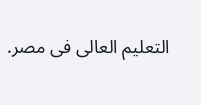التعليم العالى فى مصر.